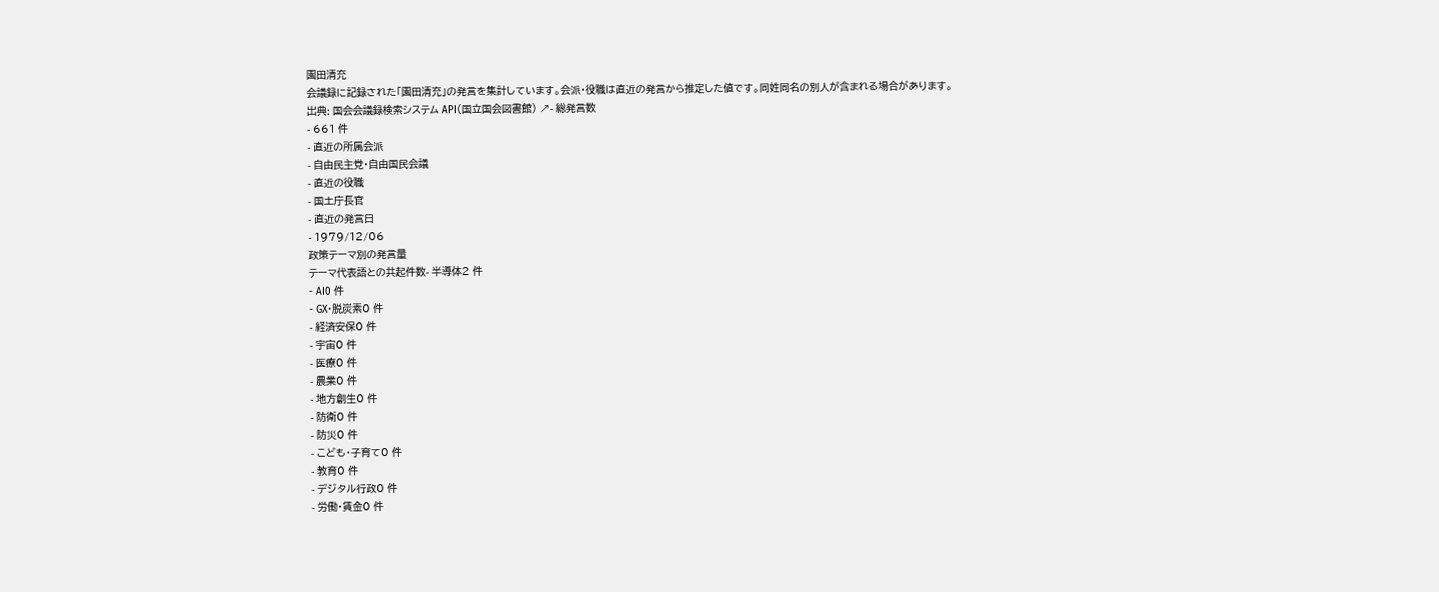園田清充
会議録に記録された「園田清充」の発言を集計しています。会派・役職は直近の発言から推定した値です。同姓同名の別人が含まれる場合があります。
出典: 国会会議録検索システム API(国立国会図書館) ↗- 総発言数
- 661 件
- 直近の所属会派
- 自由民主党・自由国民会議
- 直近の役職
- 国土庁長官
- 直近の発言日
- 1979/12/06
政策テーマ別の発言量
テーマ代表語との共起件数- 半導体2 件
- AI0 件
- GX・脱炭素0 件
- 経済安保0 件
- 宇宙0 件
- 医療0 件
- 農業0 件
- 地方創生0 件
- 防衛0 件
- 防災0 件
- こども・子育て0 件
- 教育0 件
- デジタル行政0 件
- 労働・賃金0 件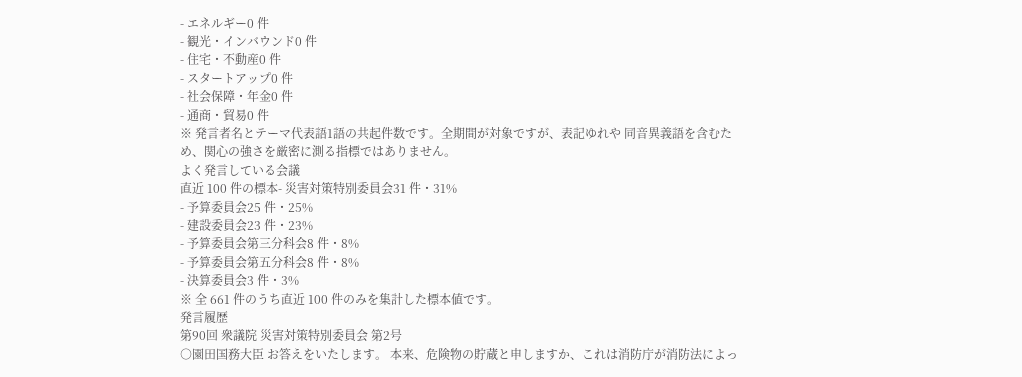- エネルギー0 件
- 観光・インバウンド0 件
- 住宅・不動産0 件
- スタートアップ0 件
- 社会保障・年金0 件
- 通商・貿易0 件
※ 発言者名とテーマ代表語1語の共起件数です。全期間が対象ですが、表記ゆれや 同音異義語を含むため、関心の強さを厳密に測る指標ではありません。
よく発言している会議
直近 100 件の標本- 災害対策特別委員会31 件・31%
- 予算委員会25 件・25%
- 建設委員会23 件・23%
- 予算委員会第三分科会8 件・8%
- 予算委員会第五分科会8 件・8%
- 決算委員会3 件・3%
※ 全 661 件のうち直近 100 件のみを集計した標本値です。
発言履歴
第90回 衆議院 災害対策特別委員会 第2号
○園田国務大臣 お答えをいたします。 本来、危険物の貯蔵と申しますか、これは消防庁が消防法によっ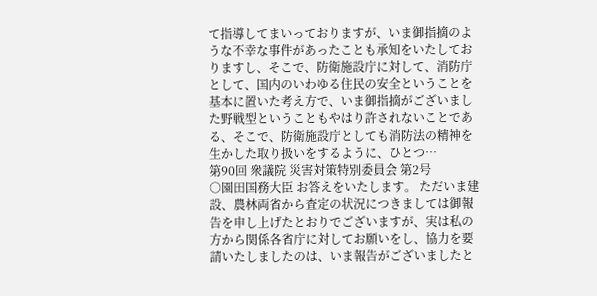て指導してまいっておりますが、いま御指摘のような不幸な事件があったことも承知をいたしておりますし、そこで、防衛施設庁に対して、消防庁として、国内のいわゆる住民の安全ということを基本に置いた考え方で、いま御指摘がございました野戦型ということもやはり許されないことである、そこで、防衛施設庁としても消防法の精神を生かした取り扱いをするように、ひとつ…
第90回 衆議院 災害対策特別委員会 第2号
○園田国務大臣 お答えをいたします。 ただいま建設、農林両省から査定の状況につきましては御報告を申し上げたとおりでございますが、実は私の方から関係各省庁に対してお願いをし、協力を要請いたしましたのは、いま報告がございましたと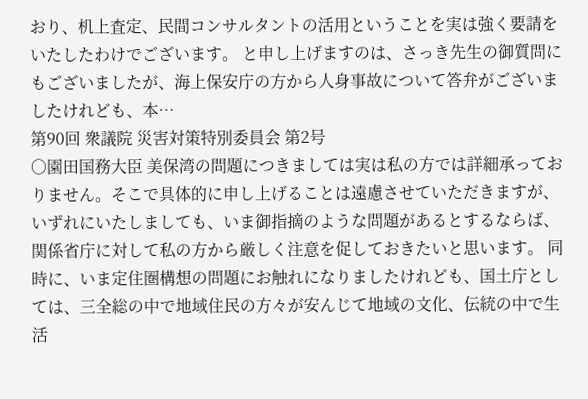おり、机上査定、民間コンサルタントの活用ということを実は強く要請をいたしたわけでございます。 と申し上げますのは、さっき先生の御質問にもございましたが、海上保安庁の方から人身事故について答弁がございましたけれども、本…
第90回 衆議院 災害対策特別委員会 第2号
○園田国務大臣 美保湾の問題につきましては実は私の方では詳細承っておりません。そこで具体的に申し上げることは遠慮させていただきますが、いずれにいたしましても、いま御指摘のような問題があるとするならば、関係省庁に対して私の方から厳しく注意を促しておきたいと思います。 同時に、いま定住圏構想の問題にお触れになりましたけれども、国土庁としては、三全総の中で地域住民の方々が安んじて地域の文化、伝統の中で生活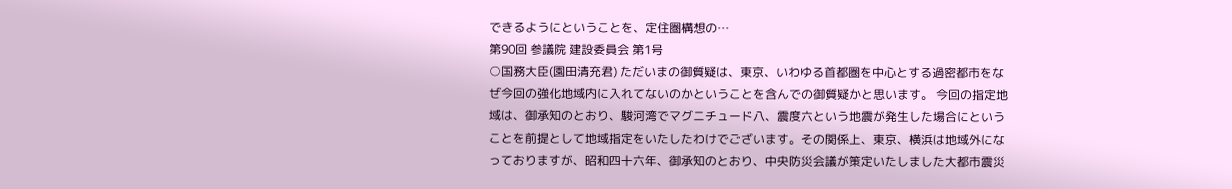できるようにということを、定住圏構想の…
第90回 参議院 建設委員会 第1号
○国務大臣(園田清充君) ただいまの御質疑は、東京、いわゆる首都圏を中心とする過密都市をなぜ今回の強化地域内に入れてないのかということを含んでの御質疑かと思います。 今回の指定地域は、御承知のとおり、駿河湾でマグニチュード八、震度六という地震が発生した場合にということを前提として地域指定をいたしたわけでございます。その関係上、東京、横浜は地域外になっておりますが、昭和四十六年、御承知のとおり、中央防災会議が策定いたしました大都市震災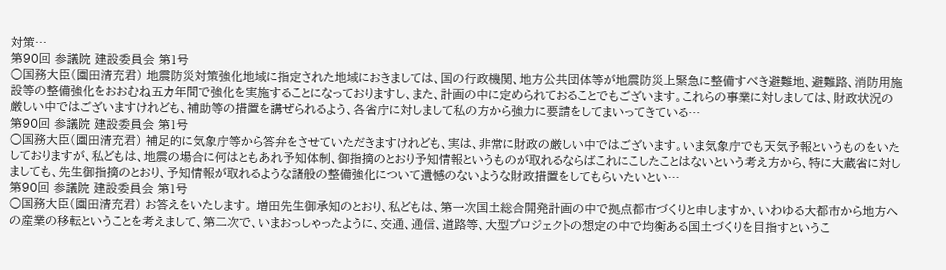対策…
第90回 参議院 建設委員会 第1号
○国務大臣(園田清充君) 地震防災対策強化地域に指定された地域におきましては、国の行政機関、地方公共団体等が地震防災上緊急に整備すべき避難地、避難路、消防用施設等の整備強化をおおむね五カ年間で強化を実施することになっておりますし、また、計画の中に定められておることでもございます。これらの事業に対しましては、財政状況の厳しい中ではございますけれども、補助等の措置を講ぜられるよう、各省庁に対しまして私の方から強力に要請をしてまいってきている…
第90回 参議院 建設委員会 第1号
○国務大臣(園田清充君) 補足的に気象庁等から答弁をさせていただきますけれども、実は、非常に財政の厳しい中ではございます。いま気象庁でも天気予報というものをいたしておりますが、私どもは、地震の場合に何はともあれ予知体制、御指摘のとおり予知情報というものが取れるならばこれにこしたことはないという考え方から、特に大蔵省に対しましても、先生御指摘のとおり、予知情報が取れるような諸般の整備強化について遺憾のないような財政措置をしてもらいたいとい…
第90回 参議院 建設委員会 第1号
○国務大臣(園田清充君) お答えをいたします。 増田先生御承知のとおり、私どもは、第一次国土総合開発計画の中で拠点都市づくりと申しますか、いわゆる大都市から地方への産業の移転ということを考えまして、第二次で、いまおっしゃったように、交通、通信、道路等、大型プロジェクトの想定の中で均衡ある国土づくりを目指すというこ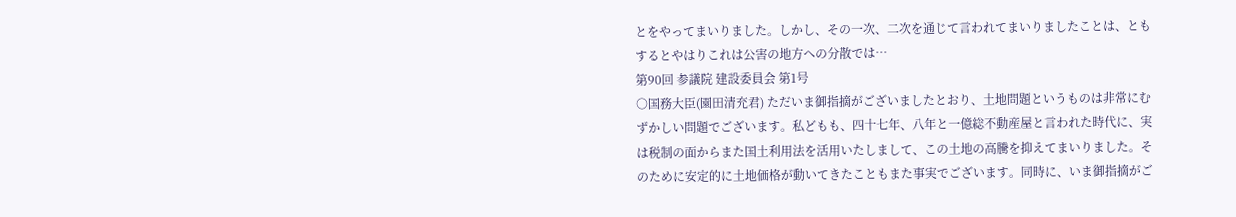とをやってまいりました。しかし、その一次、二次を通じて言われてまいりましたことは、ともするとやはりこれは公害の地方への分散では…
第90回 参議院 建設委員会 第1号
○国務大臣(園田清充君) ただいま御指摘がございましたとおり、土地問題というものは非常にむずかしい問題でございます。私どもも、四十七年、八年と一億総不動産屋と言われた時代に、実は税制の面からまた国土利用法を活用いたしまして、この土地の高騰を抑えてまいりました。そのために安定的に土地価格が動いてきたこともまた事実でございます。同時に、いま御指摘がご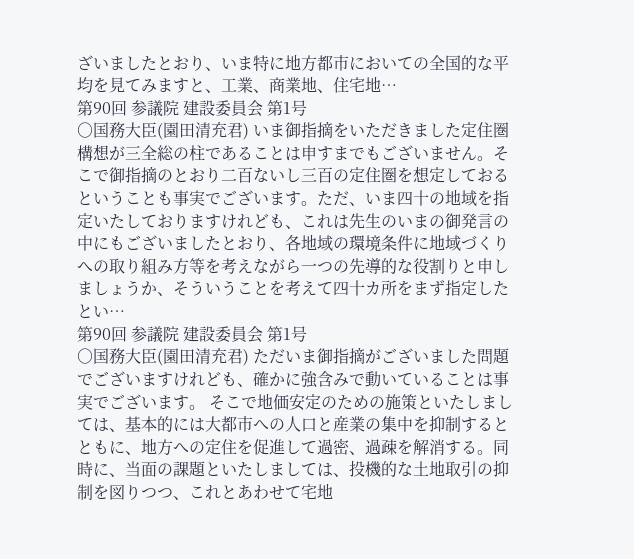ざいましたとおり、いま特に地方都市においての全国的な平均を見てみますと、工業、商業地、住宅地…
第90回 参議院 建設委員会 第1号
○国務大臣(園田清充君) いま御指摘をいただきました定住圏構想が三全総の柱であることは申すまでもございません。そこで御指摘のとおり二百ないし三百の定住圏を想定しておるということも事実でございます。ただ、いま四十の地域を指定いたしておりますけれども、これは先生のいまの御発言の中にもございましたとおり、各地域の環境条件に地域づくりへの取り組み方等を考えながら一つの先導的な役割りと申しましょうか、そういうことを考えて四十カ所をまず指定したとい…
第90回 参議院 建設委員会 第1号
○国務大臣(園田清充君) ただいま御指摘がございました問題でございますけれども、確かに強含みで動いていることは事実でございます。 そこで地価安定のための施策といたしましては、基本的には大都市への人口と産業の集中を抑制するとともに、地方への定住を促進して過密、過疎を解消する。同時に、当面の課題といたしましては、投機的な土地取引の抑制を図りつつ、これとあわせて宅地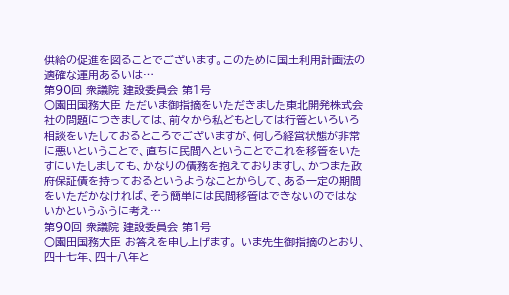供給の促進を図ることでございます。このために国土利用計画法の適確な運用あるいは…
第90回 衆議院 建設委員会 第1号
○園田国務大臣 ただいま御指摘をいただきました東北開発株式会社の問題につきましては、前々から私どもとしては行管といろいろ相談をいたしておるところでございますが、何しろ経営状態が非常に悪いということで、直ちに民間へということでこれを移管をいたすにいたしましても、かなりの債務を抱えておりますし、かつまた政府保証債を持っておるというようなことからして、ある一定の期間をいただかなければ、そう簡単には民間移管はできないのではないかというふうに考え…
第90回 衆議院 建設委員会 第1号
○園田国務大臣 お答えを申し上げます。 いま先生御指摘のとおり、四十七年、四十八年と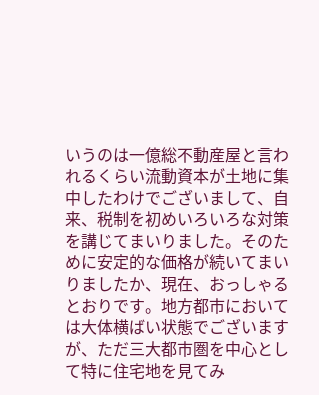いうのは一億総不動産屋と言われるくらい流動資本が土地に集中したわけでございまして、自来、税制を初めいろいろな対策を講じてまいりました。そのために安定的な価格が続いてまいりましたか、現在、おっしゃるとおりです。地方都市においては大体横ばい状態でございますが、ただ三大都市圏を中心として特に住宅地を見てみ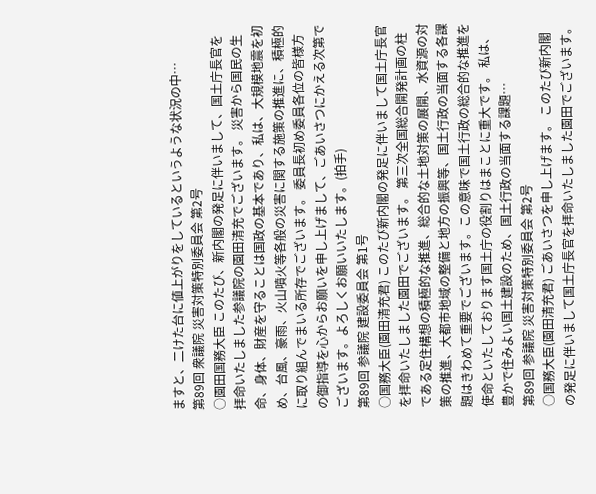ますと、二けた台に値上がりをしているというような状況の中…
第89回 衆議院 災害対策特別委員会 第2号
○園田国務大臣 このたび、新内閣の発足に伴いまして、国土庁長官を拝命いたしました参議院の園田清充でございます。 災害から国民の生命、身体、財産を守ることは国政の基本であり、私は、大規模地震を初め、台風、豪雨、火山噴火等各般の災害に関する施策の推進に、積極的に取り組んでまいる所存でございます。 委員長初め委員各位の皆様方の御指導を心からお願いを申し上げまして、ごあいさつにかえる次第でございます。よろしくお願いいたします。(拍手)
第89回 参議院 建設委員会 第1号
○国務大臣(園田清充君) このたび新内閣の発足に伴いまして国土庁長官を拝命いたしました園田でございます。 第三次全国総合開発計画の柱である定住構想の積極的な推進、総合的な土地対策の展開、水資源の対策の推進、大都市地域の整備と地方の振興等、国土行政の当面する各課題はきわめて重要でございます。この意味で国土行政の総合的な推進を使命といたしております国土庁の役割りはまことに重大です。 私は、豊かで住みよい国土建設のため、国土行政の当面する課題…
第89回 参議院 災害対策特別委員会 第2号
○国務大臣(園田清充君) ごあいさつを申し上げます。 このたび新内閣の発足に伴いまして国土庁長官を拝命いたしました園田でございます。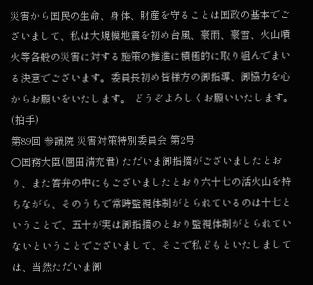災害から国民の生命、身体、財産を守ることは国政の基本でございまして、私は大規模地震を初め台風、豪雨、豪雪、火山噴火等各般の災害に対する施策の推進に積極的に取り組んでまいる決意でございます。委員長初め皆様方の御指導、御協力を心からお願いをいたします。 どうぞよろしくお願いいたします。(拍手)
第89回 参議院 災害対策特別委員会 第2号
○国務大臣(園田清充君) ただいま御指摘がございましたとおり、また答弁の中にもございましたとおり六十七の活火山を持ちながら、そのうちで常時監視体制がとられているのは十七ということで、五十が実は御指摘のとおり監視体制がとられていないということでございまして、そこで私どもといたしましては、当然ただいま御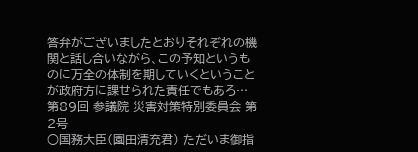答弁がございましたとおりそれぞれの機関と話し合いながら、この予知というものに万全の体制を期していくということが政府方に課せられた責任でもあろ…
第89回 参議院 災害対策特別委員会 第2号
○国務大臣(園田清充君) ただいま御指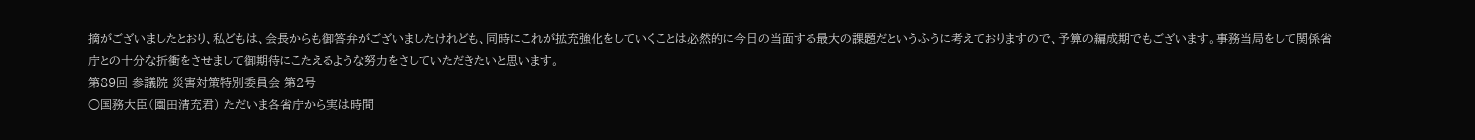摘がございましたとおり、私どもは、会長からも御答弁がございましたけれども、同時にこれが拡充強化をしていくことは必然的に今日の当面する最大の課題だというふうに考えておりますので、予算の編成期でもございます。事務当局をして関係省庁との十分な折衝をさせまして御期待にこたえるような努力をさしていただきたいと思います。
第89回 参議院 災害対策特別委員会 第2号
○国務大臣(園田清充君) ただいま各省庁から実は時間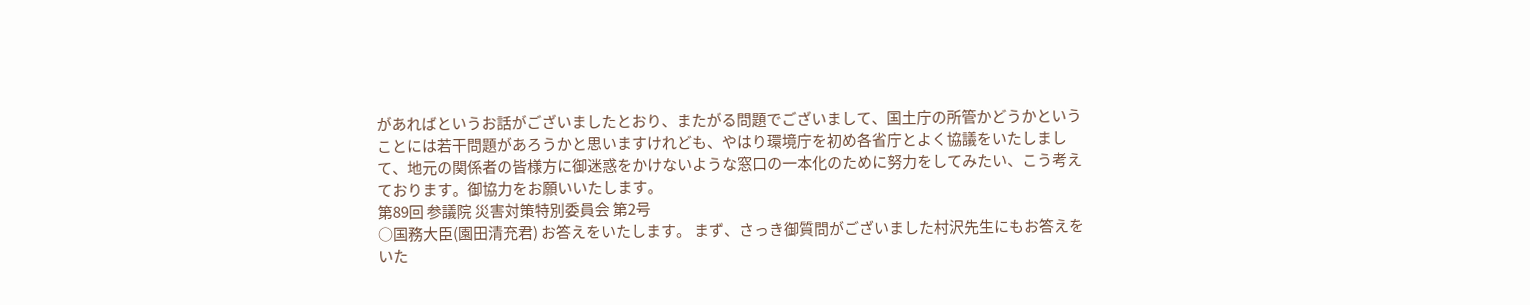があればというお話がございましたとおり、またがる問題でございまして、国土庁の所管かどうかということには若干問題があろうかと思いますけれども、やはり環境庁を初め各省庁とよく協議をいたしまして、地元の関係者の皆様方に御迷惑をかけないような窓口の一本化のために努力をしてみたい、こう考えております。御協力をお願いいたします。
第89回 参議院 災害対策特別委員会 第2号
○国務大臣(園田清充君) お答えをいたします。 まず、さっき御質問がございました村沢先生にもお答えをいた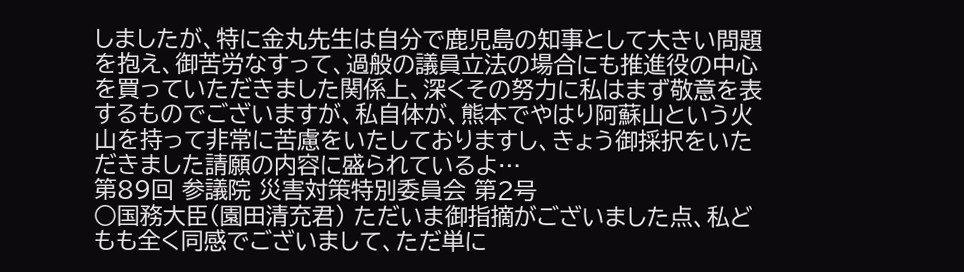しましたが、特に金丸先生は自分で鹿児島の知事として大きい問題を抱え、御苦労なすって、過般の議員立法の場合にも推進役の中心を買っていただきました関係上、深くその努力に私はまず敬意を表するものでございますが、私自体が、熊本でやはり阿蘇山という火山を持って非常に苦慮をいたしておりますし、きょう御採択をいただきました請願の内容に盛られているよ…
第89回 参議院 災害対策特別委員会 第2号
○国務大臣(園田清充君) ただいま御指摘がございました点、私どもも全く同感でございまして、ただ単に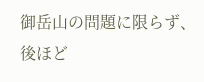御岳山の問題に限らず、後ほど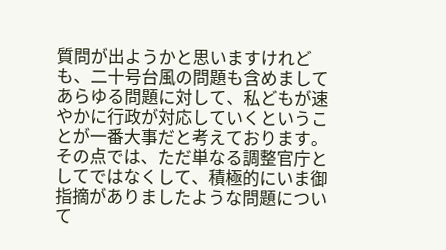質問が出ようかと思いますけれども、二十号台風の問題も含めましてあらゆる問題に対して、私どもが速やかに行政が対応していくということが一番大事だと考えております。その点では、ただ単なる調整官庁としてではなくして、積極的にいま御指摘がありましたような問題について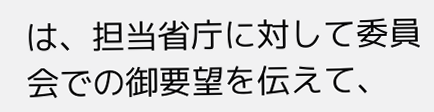は、担当省庁に対して委員会での御要望を伝えて、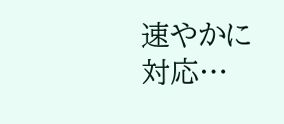速やかに対応…